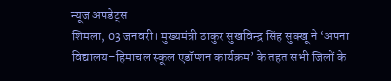न्यूज अपडेट्स
शिमला, 03 जनवरी। मुख्यमंत्री ठाकुर सुखविन्द्र सिंह सुक्खू ने ‘अपना विद्यालय–हिमाचल स्कूल एडॉप्शन कार्यक्रम’ के तहत सभी जिलों के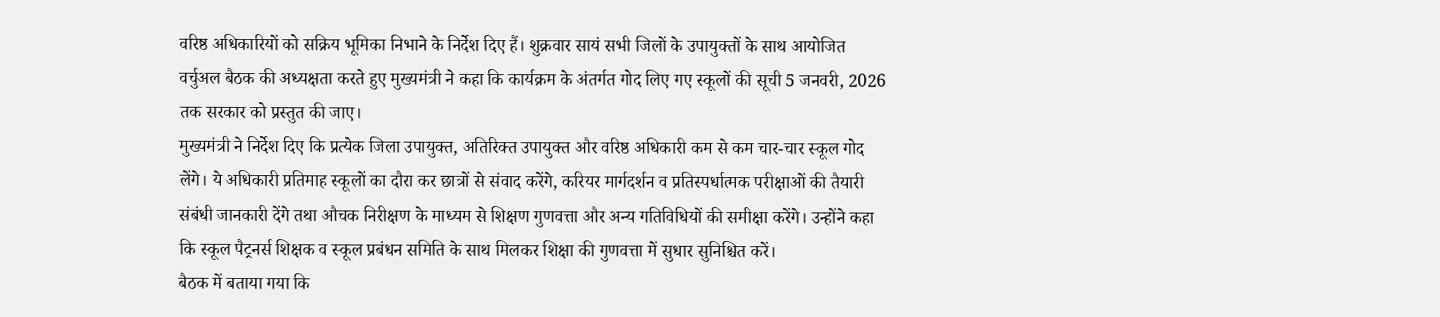वरिष्ठ अधिकारियों को सक्रिय भूमिका निभाने के निर्देश दिए हैं। शुक्रवार सायं सभी जिलों के उपायुक्तों के साथ आयोजित वर्चुअल बैठक की अध्यक्षता करते हुए मुख्यमंत्री ने कहा कि कार्यक्रम के अंतर्गत गोद लिए गए स्कूलों की सूची 5 जनवरी, 2026 तक सरकार को प्रस्तुत की जाए।
मुख्यमंत्री ने निर्देश दिए कि प्रत्येक जिला उपायुक्त, अतिरिक्त उपायुक्त और वरिष्ठ अधिकारी कम से कम चार-चार स्कूल गोद लेंगे। ये अधिकारी प्रतिमाह स्कूलों का दौरा कर छात्रों से संवाद करेंगे, करियर मार्गदर्शन व प्रतिस्पर्धात्मक परीक्षाओं की तैयारी संबंधी जानकारी देंगे तथा औचक निरीक्षण के माध्यम से शिक्षण गुणवत्ता और अन्य गतिविधियों की समीक्षा करेंगे। उन्होंने कहा कि स्कूल पैट्रनर्स शिक्षक व स्कूल प्रबंधन समिति के साथ मिलकर शिक्षा की गुणवत्ता में सुधार सुनिश्चित करें।
बैठक में बताया गया कि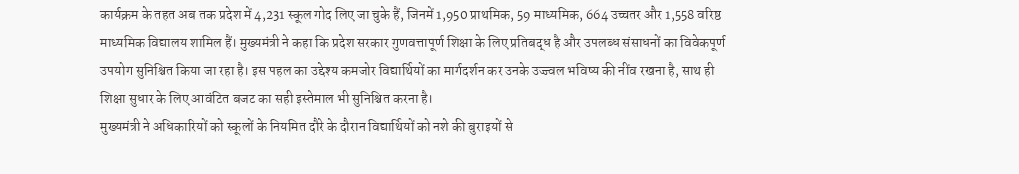कार्यक्रम के तहत अब तक प्रदेश में 4,231 स्कूल गोद लिए जा चुके हैं, जिनमें 1,950 प्राथमिक, 59 माध्यमिक, 664 उच्चतर और 1,558 वरिष्ठ माध्यमिक विद्यालय शामिल हैं। मुख्यमंत्री ने कहा कि प्रदेश सरकार गुणवत्तापूर्ण शिक्षा के लिए प्रतिबद्ध है और उपलब्ध संसाधनों का विवेकपूर्ण उपयोग सुनिश्चित किया जा रहा है। इस पहल का उद्देश्य कमजोर विद्यार्थियों का मार्गदर्शन कर उनके उज्ज्वल भविष्य की नींव रखना है, साथ ही शिक्षा सुधार के लिए आवंटित बजट का सही इस्तेमाल भी सुनिश्चित करना है।
मुख्यमंत्री ने अधिकारियों को स्कूलों के नियमित दौरे के दौरान विद्यार्थियों को नशे की बुराइयों से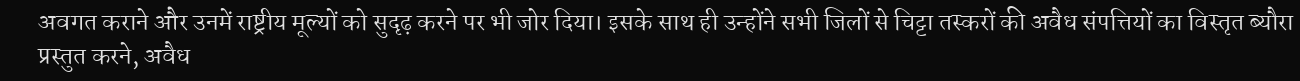अवगत कराने और उनमें राष्ट्रीय मूल्यों को सुदृढ़ करने पर भी जोर दिया। इसके साथ ही उन्होंने सभी जिलों से चिट्टा तस्करों की अवैध संपत्तियों का विस्तृत ब्यौरा प्रस्तुत करने, अवैध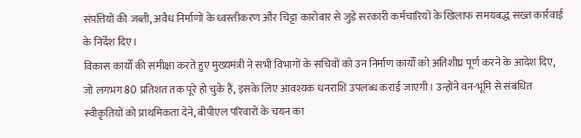संपत्तियों की जब्ती, अवैध निर्माणों के ध्वस्तीकरण और चिट्टा कारोबार से जुड़े सरकारी कर्मचारियों के खिलाफ समयबद्ध सख्त कार्रवाई के निर्देश दिए।
विकास कार्यों की समीक्षा करते हुए मुख्यमंत्री ने सभी विभागों के सचिवों को उन निर्माण कार्यों को अतिशीघ्र पूर्ण करने के आदेश दिए, जो लगभग 80 प्रतिशत तक पूरे हो चुके हैं, इसके लिए आवश्यक धनराशि उपलब्ध कराई जाएगी। उन्होंने वन-भूमि से संबंधित स्वीकृतियों को प्राथमिकता देने, बीपीएल परिवारों के चयन का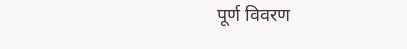पूर्ण विवरण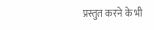प्रस्तुत करने के भी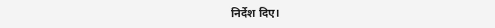निर्देश दिए।